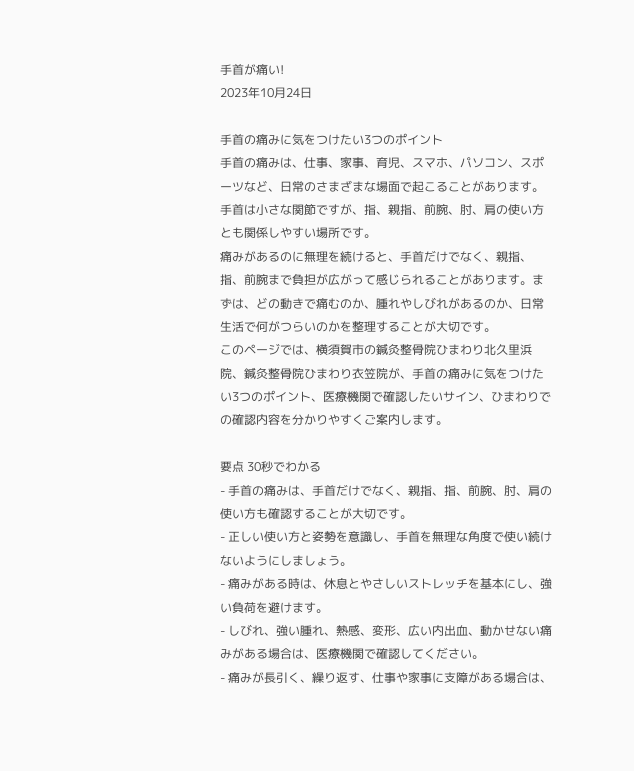手首が痛い!
2023年10月24日

手首の痛みに気をつけたい3つのポイント
手首の痛みは、仕事、家事、育児、スマホ、パソコン、スポーツなど、日常のさまざまな場面で起こることがあります。手首は小さな関節ですが、指、親指、前腕、肘、肩の使い方とも関係しやすい場所です。
痛みがあるのに無理を続けると、手首だけでなく、親指、指、前腕まで負担が広がって感じられることがあります。まずは、どの動きで痛むのか、腫れやしびれがあるのか、日常生活で何がつらいのかを整理することが大切です。
このページでは、横須賀市の鍼灸整骨院ひまわり北久里浜院、鍼灸整骨院ひまわり衣笠院が、手首の痛みに気をつけたい3つのポイント、医療機関で確認したいサイン、ひまわりでの確認内容を分かりやすくご案内します。

要点 30秒でわかる
- 手首の痛みは、手首だけでなく、親指、指、前腕、肘、肩の使い方も確認することが大切です。
- 正しい使い方と姿勢を意識し、手首を無理な角度で使い続けないようにしましょう。
- 痛みがある時は、休息とやさしいストレッチを基本にし、強い負荷を避けます。
- しびれ、強い腫れ、熱感、変形、広い内出血、動かせない痛みがある場合は、医療機関で確認してください。
- 痛みが長引く、繰り返す、仕事や家事に支障がある場合は、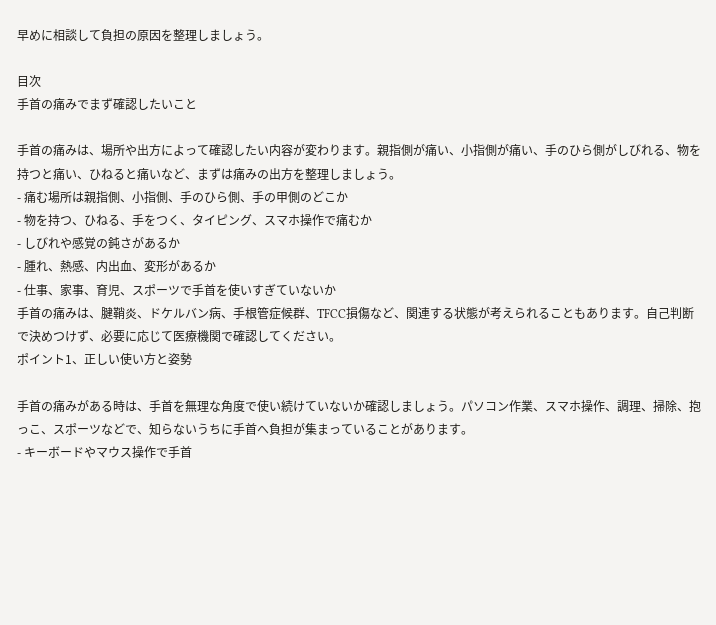早めに相談して負担の原因を整理しましょう。

目次
手首の痛みでまず確認したいこと

手首の痛みは、場所や出方によって確認したい内容が変わります。親指側が痛い、小指側が痛い、手のひら側がしびれる、物を持つと痛い、ひねると痛いなど、まずは痛みの出方を整理しましょう。
- 痛む場所は親指側、小指側、手のひら側、手の甲側のどこか
- 物を持つ、ひねる、手をつく、タイピング、スマホ操作で痛むか
- しびれや感覚の鈍さがあるか
- 腫れ、熱感、内出血、変形があるか
- 仕事、家事、育児、スポーツで手首を使いすぎていないか
手首の痛みは、腱鞘炎、ドケルバン病、手根管症候群、TFCC損傷など、関連する状態が考えられることもあります。自己判断で決めつけず、必要に応じて医療機関で確認してください。
ポイント1、正しい使い方と姿勢

手首の痛みがある時は、手首を無理な角度で使い続けていないか確認しましょう。パソコン作業、スマホ操作、調理、掃除、抱っこ、スポーツなどで、知らないうちに手首へ負担が集まっていることがあります。
- キーボードやマウス操作で手首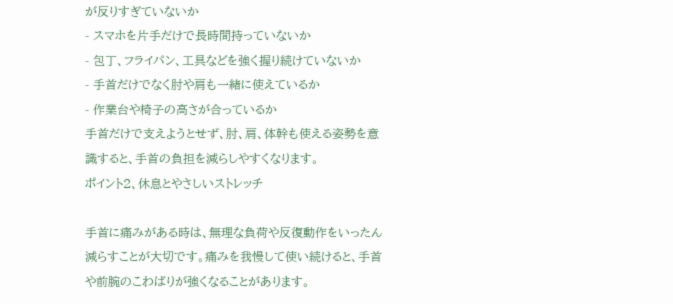が反りすぎていないか
- スマホを片手だけで長時間持っていないか
- 包丁、フライパン、工具などを強く握り続けていないか
- 手首だけでなく肘や肩も一緒に使えているか
- 作業台や椅子の高さが合っているか
手首だけで支えようとせず、肘、肩、体幹も使える姿勢を意識すると、手首の負担を減らしやすくなります。
ポイント2、休息とやさしいストレッチ

手首に痛みがある時は、無理な負荷や反復動作をいったん減らすことが大切です。痛みを我慢して使い続けると、手首や前腕のこわばりが強くなることがあります。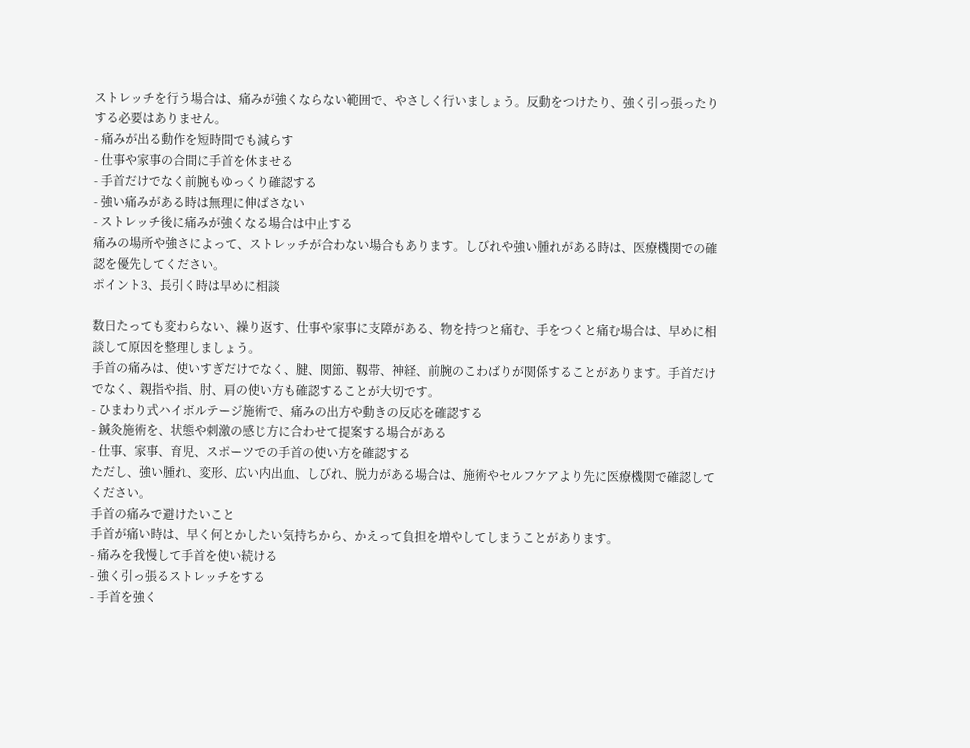ストレッチを行う場合は、痛みが強くならない範囲で、やさしく行いましょう。反動をつけたり、強く引っ張ったりする必要はありません。
- 痛みが出る動作を短時間でも減らす
- 仕事や家事の合間に手首を休ませる
- 手首だけでなく前腕もゆっくり確認する
- 強い痛みがある時は無理に伸ばさない
- ストレッチ後に痛みが強くなる場合は中止する
痛みの場所や強さによって、ストレッチが合わない場合もあります。しびれや強い腫れがある時は、医療機関での確認を優先してください。
ポイント3、長引く時は早めに相談

数日たっても変わらない、繰り返す、仕事や家事に支障がある、物を持つと痛む、手をつくと痛む場合は、早めに相談して原因を整理しましょう。
手首の痛みは、使いすぎだけでなく、腱、関節、靱帯、神経、前腕のこわばりが関係することがあります。手首だけでなく、親指や指、肘、肩の使い方も確認することが大切です。
- ひまわり式ハイボルテージ施術で、痛みの出方や動きの反応を確認する
- 鍼灸施術を、状態や刺激の感じ方に合わせて提案する場合がある
- 仕事、家事、育児、スポーツでの手首の使い方を確認する
ただし、強い腫れ、変形、広い内出血、しびれ、脱力がある場合は、施術やセルフケアより先に医療機関で確認してください。
手首の痛みで避けたいこと
手首が痛い時は、早く何とかしたい気持ちから、かえって負担を増やしてしまうことがあります。
- 痛みを我慢して手首を使い続ける
- 強く引っ張るストレッチをする
- 手首を強く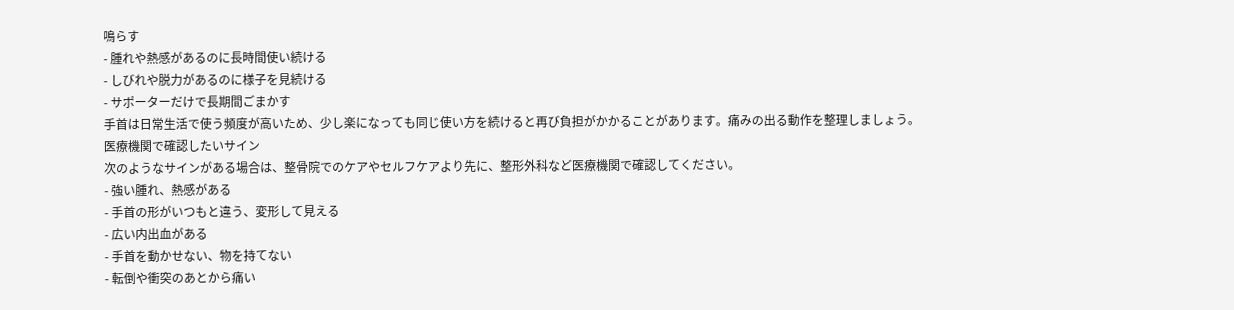鳴らす
- 腫れや熱感があるのに長時間使い続ける
- しびれや脱力があるのに様子を見続ける
- サポーターだけで長期間ごまかす
手首は日常生活で使う頻度が高いため、少し楽になっても同じ使い方を続けると再び負担がかかることがあります。痛みの出る動作を整理しましょう。
医療機関で確認したいサイン
次のようなサインがある場合は、整骨院でのケアやセルフケアより先に、整形外科など医療機関で確認してください。
- 強い腫れ、熱感がある
- 手首の形がいつもと違う、変形して見える
- 広い内出血がある
- 手首を動かせない、物を持てない
- 転倒や衝突のあとから痛い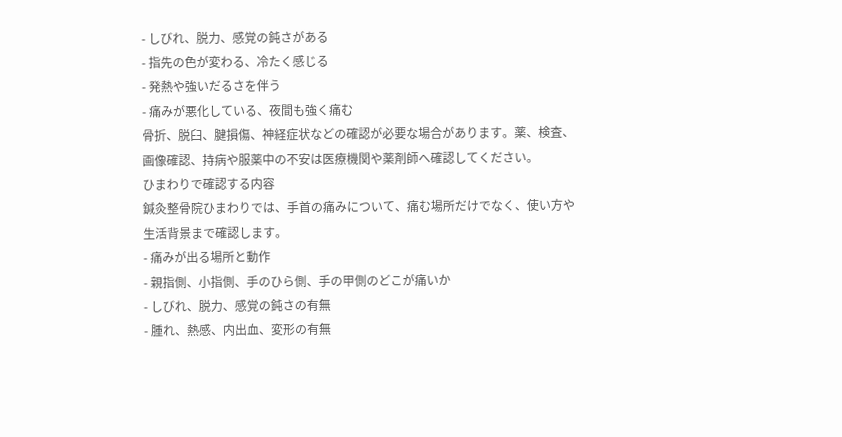- しびれ、脱力、感覚の鈍さがある
- 指先の色が変わる、冷たく感じる
- 発熱や強いだるさを伴う
- 痛みが悪化している、夜間も強く痛む
骨折、脱臼、腱損傷、神経症状などの確認が必要な場合があります。薬、検査、画像確認、持病や服薬中の不安は医療機関や薬剤師へ確認してください。
ひまわりで確認する内容
鍼灸整骨院ひまわりでは、手首の痛みについて、痛む場所だけでなく、使い方や生活背景まで確認します。
- 痛みが出る場所と動作
- 親指側、小指側、手のひら側、手の甲側のどこが痛いか
- しびれ、脱力、感覚の鈍さの有無
- 腫れ、熱感、内出血、変形の有無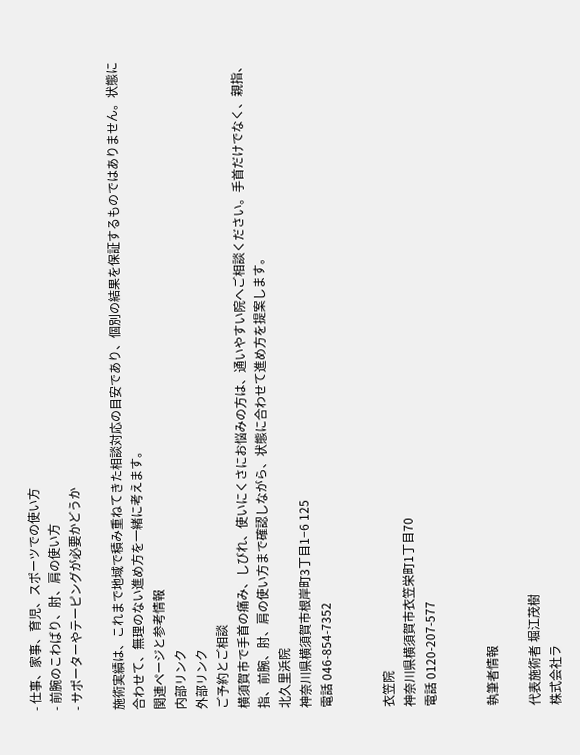- 仕事、家事、育児、スポーツでの使い方
- 前腕のこわばり、肘、肩の使い方
- サポーターやテーピングが必要かどうか

施術実績は、これまで地域で積み重ねてきた相談対応の目安であり、個別の結果を保証するものではありません。状態に合わせて、無理のない進め方を一緒に考えます。
関連ページと参考情報
内部リンク
外部リンク
ご予約とご相談
横須賀市で手首の痛み、しびれ、使いにくさにお悩みの方は、通いやすい院へご相談ください。手首だけでなく、親指、指、前腕、肘、肩の使い方まで確認しながら、状態に合わせて進め方を提案します。
北久里浜院
神奈川県横須賀市根岸町3丁目1−6 125
電話 046-854-7352


衣笠院
神奈川県横須賀市衣笠栄町1丁目70
電話 0120-207-577


執筆者情報

代表施術者 堀江茂樹
株式会社ラ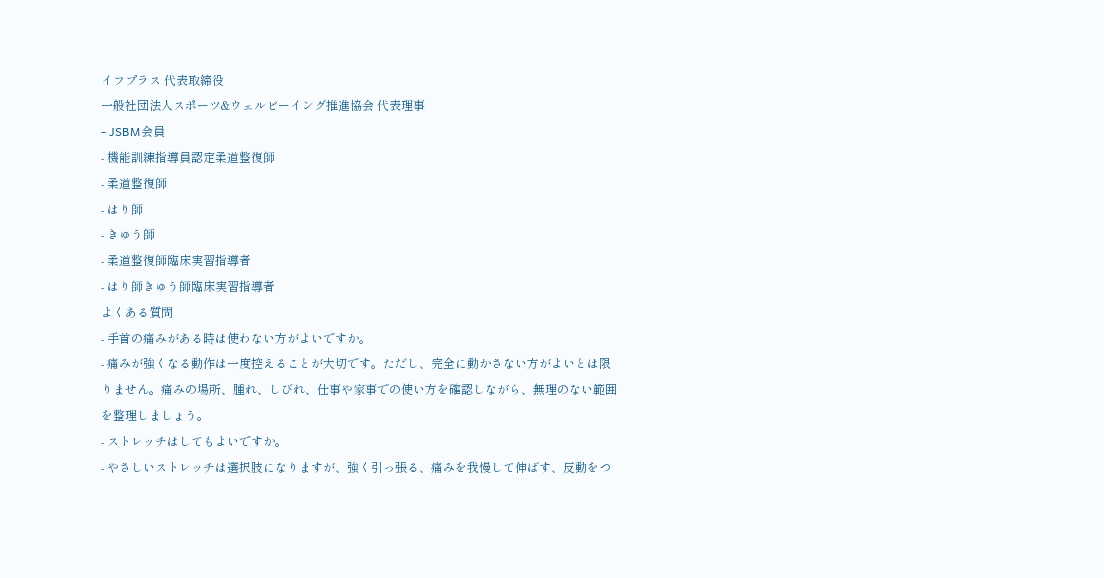イフプラス 代表取締役
一般社団法人スポーツ&ウェルビーイング推進協会 代表理事
- JSBM会員
- 機能訓練指導員認定柔道整復師
- 柔道整復師
- はり師
- きゅう師
- 柔道整復師臨床実習指導者
- はり師きゅう師臨床実習指導者
よくある質問
- 手首の痛みがある時は使わない方がよいですか。
- 痛みが強くなる動作は一度控えることが大切です。ただし、完全に動かさない方がよいとは限りません。痛みの場所、腫れ、しびれ、仕事や家事での使い方を確認しながら、無理のない範囲を整理しましょう。
- ストレッチはしてもよいですか。
- やさしいストレッチは選択肢になりますが、強く引っ張る、痛みを我慢して伸ばす、反動をつ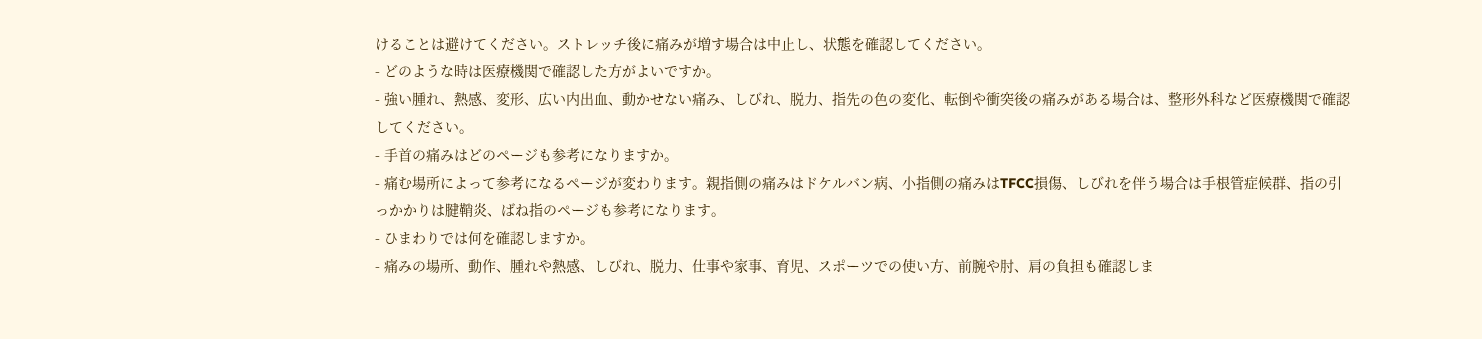けることは避けてください。ストレッチ後に痛みが増す場合は中止し、状態を確認してください。
- どのような時は医療機関で確認した方がよいですか。
- 強い腫れ、熱感、変形、広い内出血、動かせない痛み、しびれ、脱力、指先の色の変化、転倒や衝突後の痛みがある場合は、整形外科など医療機関で確認してください。
- 手首の痛みはどのページも参考になりますか。
- 痛む場所によって参考になるページが変わります。親指側の痛みはドケルバン病、小指側の痛みはTFCC損傷、しびれを伴う場合は手根管症候群、指の引っかかりは腱鞘炎、ばね指のページも参考になります。
- ひまわりでは何を確認しますか。
- 痛みの場所、動作、腫れや熱感、しびれ、脱力、仕事や家事、育児、スポーツでの使い方、前腕や肘、肩の負担も確認しま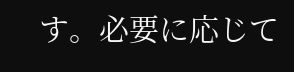す。必要に応じて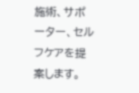施術、サポーター、セルフケアを提案します。